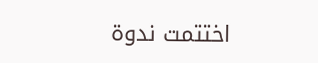اختتمت ندوة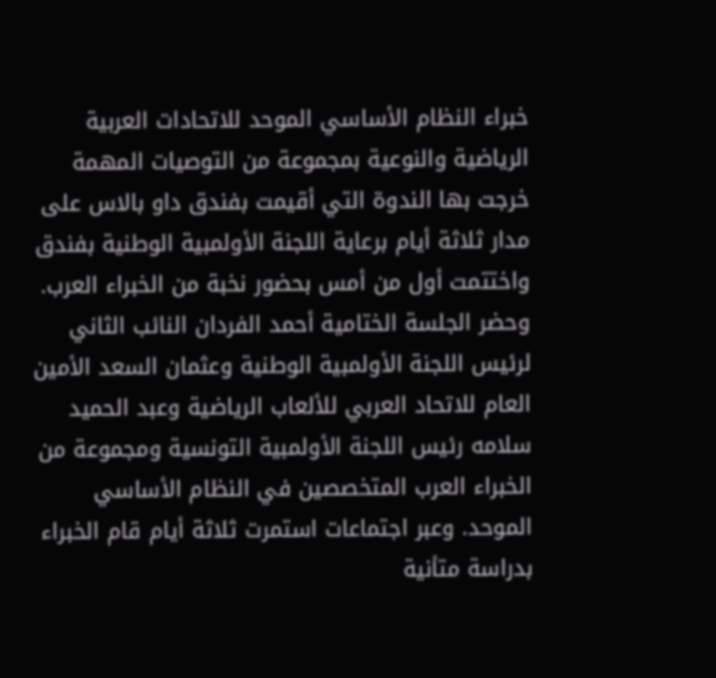خبراء النظام الأساسي الموحد للاتحادات العربية الرياضية والنوعية بمجموعة من التوصيات المهمة خرجت بها الندوة التي أقيمت بفندق داو بالاس على مدار ثلاثة أيام برعاية اللجنة الأولمبية الوطنية بفندق واختتمت أول من أمس بحضور نخبة من الخبراء العرب.
وحضر الجلسة الختامية أحمد الفردان النائب الثاني لرئيس اللجنة الأولمبية الوطنية وعثمان السعد الأمين العام للاتحاد العربي للألعاب الرياضية وعبد الحميد سلامه رئيس اللجنة الأولمبية التونسية ومجموعة من الخبراء العرب المتخصصين في النظام الأساسي الموحد. وعبر اجتماعات استمرت ثلاثة أيام قام الخبراء بدراسة متأنية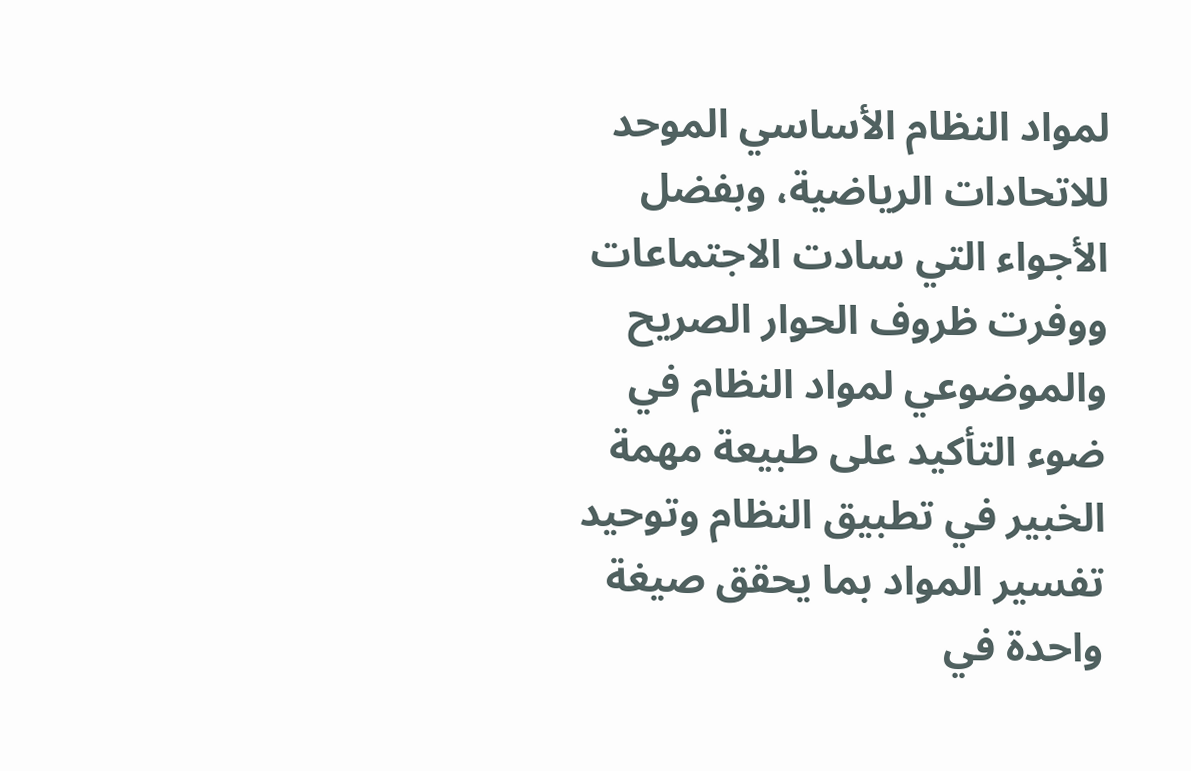لمواد النظام الأساسي الموحد للاتحادات الرياضية، وبفضل الأجواء التي سادت الاجتماعات ووفرت ظروف الحوار الصريح والموضوعي لمواد النظام في ضوء التأكيد على طبيعة مهمة الخبير في تطبيق النظام وتوحيد تفسير المواد بما يحقق صيغة واحدة في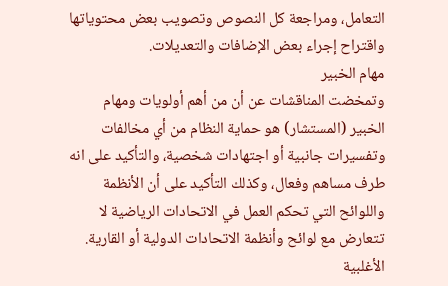التعامل، ومراجعة كل النصوص وتصويب بعض محتوياتها واقتراح إجراء بعض الإضافات والتعديلات.
مهام الخبير
وتمخضت المناقشات عن أن من أهم أولويات ومهام الخبير (المستشار) هو حماية النظام من أي مخالفات وتفسيرات جانبية أو اجتهادات شخصية، والتأكيد على انه طرف مساهم وفعال، وكذلك التأكيد على أن الأنظمة واللوائح التي تحكم العمل في الاتحادات الرياضية لا تتعارض مع لوائح وأنظمة الاتحادات الدولية أو القارية.
الأغلبية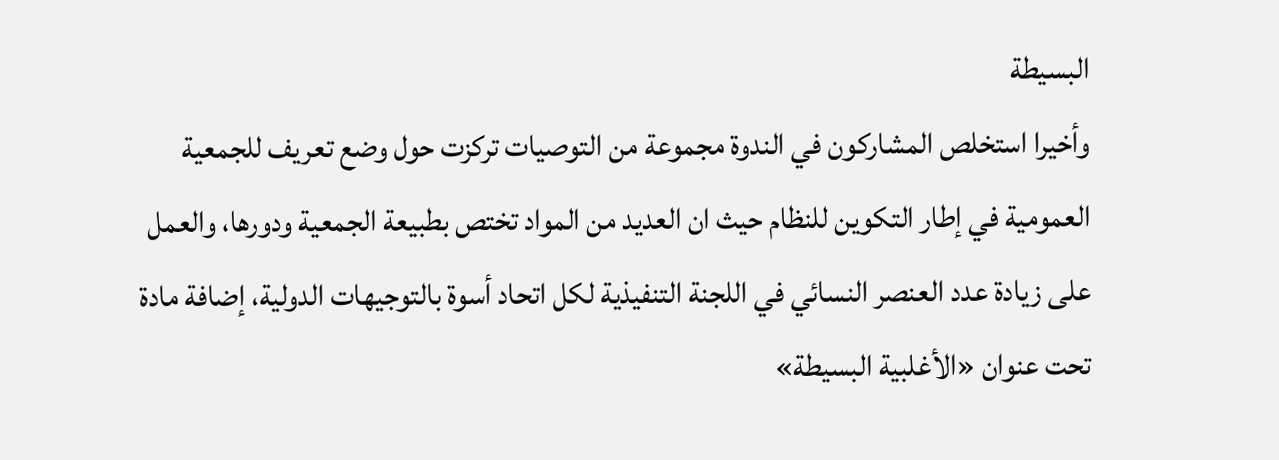البسيطة
وأخيرا استخلص المشاركون في الندوة مجموعة من التوصيات تركزت حول وضع تعريف للجمعية العمومية في إطار التكوين للنظام حيث ان العديد من المواد تختص بطبيعة الجمعية ودورها، والعمل على زيادة عدد العنصر النسائي في اللجنة التنفيذية لكل اتحاد أسوة بالتوجيهات الدولية، إضافة مادة تحت عنوان «الأغلبية البسيطة»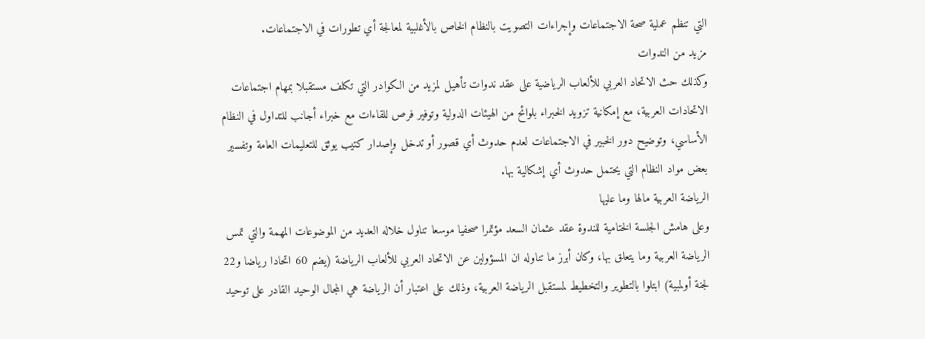التي تنظم عملية صحة الاجتماعات وإجراءات التصويت بالنظام الخاص بالأغلبية لمعالجة أي تطورات في الاجتماعات.
مزيد من الندوات
وكذلك حث الاتحاد العربي للألعاب الرياضية على عقد ندوات تأهيل لمزيد من الكوادر التي تكلف مستقبلا بمهام اجتماعات الاتحادات العربية، مع إمكانية تزويد الخبراء بلوائح من الهيئات الدولية وتوفير فرص للقاءات مع خبراء أجانب للتداول في النظام الأساسي، وتوضيح دور الخبير في الاجتماعات لعدم حدوث أي قصور أو تدخل وإصدار كتيب يوثق للتعليمات العامة وتفسير بعض مواد النظام التي يحتمل حدوث أي إشكالية بها.
الرياضة العربية مالها وما عليها
وعلى هامش الجلسة الختامية للندوة عقد عثمان السعد مؤتمرا صحفيا موسعا تناول خلاله العديد من الموضوعات المهمة والتي تمس الرياضة العربية وما يتعلق بها، وكان أبرز ما تناوله ان المسؤولين عن الاتحاد العربي للألعاب الرياضة (يضم 60 اتحادا رياضا و22 لجنة أولمبية) ابتلوا بالتطوير والتخطيط لمستقبل الرياضة العربية، وذلك على اعتبار أن الرياضة هي المجال الوحيد القادر على توحيد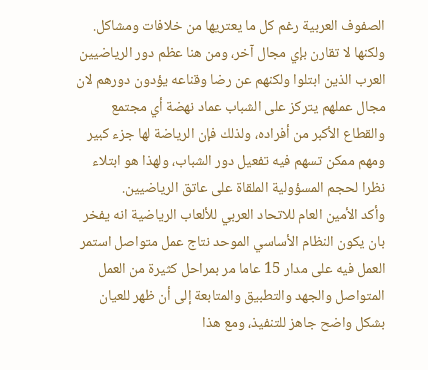الصفوف العربية رغم كل ما يعتريها من خلافات ومشاكل.
ولكنها لا تقارن بإي مجال آخر، ومن هنا عظم دور الرياضيين العرب الذين ابتلوا ولكنهم عن رضا وقناعه يؤدون دورهم لان مجال عملهم يتركز على الشباب عماد نهضة أي مجتمع والقطاع الأكبر من أفراده، ولذلك فإن الرياضة لها جزء كبير ومهم ممكن تسهم فيه تفعيل دور الشباب، ولهذا هو ابتلاء نظرا لحجم المسؤولية الملقاة على عاتق الرياضيين.
وأكد الأمين العام للاتحاد العربي للألعاب الرياضية انه يفخر بان يكون النظام الأساسي الموحد نتاج عمل متواصل استمر العمل فيه على مدار 15 عاما مر بمراحل كثيرة من العمل المتواصل والجهد والتطبيق والمتابعة إلى أن ظهر للعيان بشكل واضح جاهز للتنفيذ، ومع هذا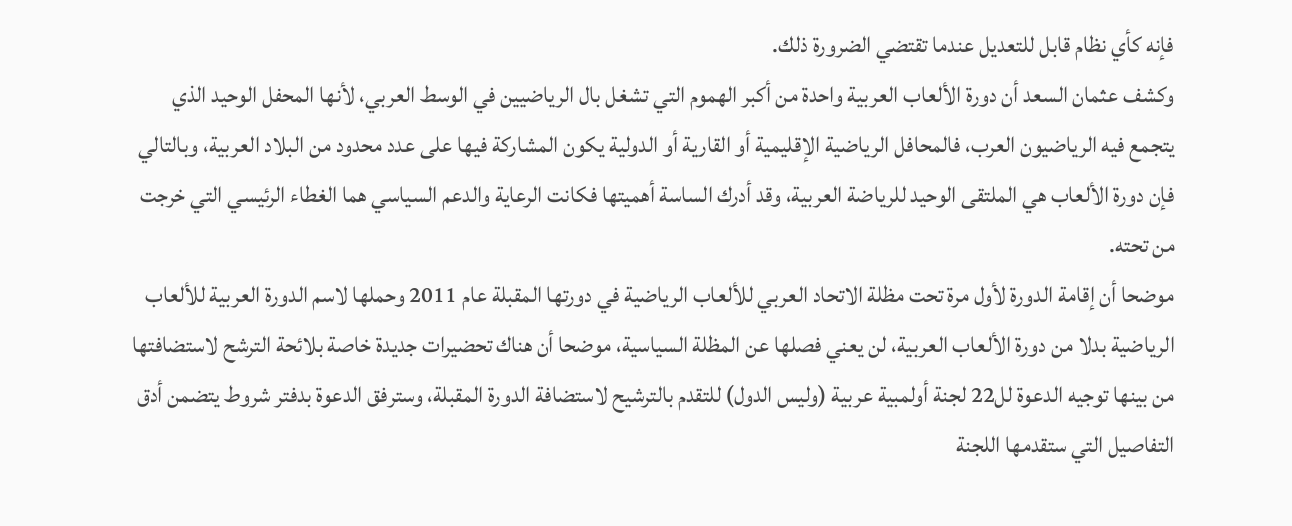فإنه كأي نظام قابل للتعديل عندما تقتضي الضرورة ذلك.
وكشف عثمان السعد أن دورة الألعاب العربية واحدة من أكبر الهموم التي تشغل بال الرياضيين في الوسط العربي، لأنها المحفل الوحيد الذي يتجمع فيه الرياضيون العرب، فالمحافل الرياضية الإقليمية أو القارية أو الدولية يكون المشاركة فيها على عدد محدود من البلاد العربية، وبالتالي فإن دورة الألعاب هي الملتقى الوحيد للرياضة العربية، وقد أدرك الساسة أهميتها فكانت الرعاية والدعم السياسي هما الغطاء الرئيسي التي خرجت من تحته.
موضحا أن إقامة الدورة لأول مرة تحت مظلة الاتحاد العربي للألعاب الرياضية في دورتها المقبلة عام 2011 وحملها لاسم الدورة العربية للألعاب الرياضية بدلا من دورة الألعاب العربية، لن يعني فصلها عن المظلة السياسية، موضحا أن هناك تحضيرات جديدة خاصة بلائحة الترشح لاستضافتها من بينها توجيه الدعوة لل22 لجنة أولمبية عربية (وليس الدول) للتقدم بالترشيح لاستضافة الدورة المقبلة، وسترفق الدعوة بدفتر شروط يتضمن أدق التفاصيل التي ستقدمها اللجنة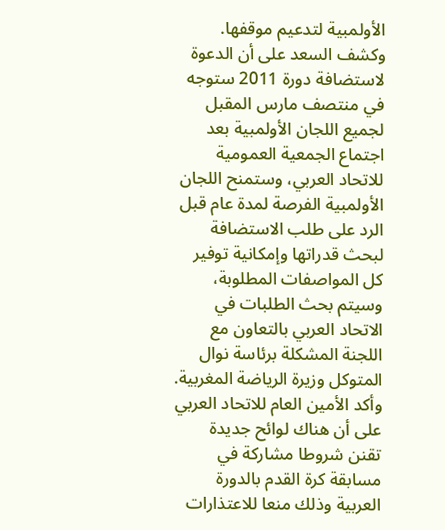الأولمبية لتدعيم موقفها.
وكشف السعد على أن الدعوة لاستضافة دورة 2011 ستوجه في منتصف مارس المقبل لجميع اللجان الأولمبية بعد اجتماع الجمعية العمومية للاتحاد العربي، وستمنح اللجان الأولمبية الفرصة لمدة عام قبل الرد على طلب الاستضافة لبحث قدراتها وإمكانية توفير كل المواصفات المطلوبة، وسيتم بحث الطلبات في الاتحاد العربي بالتعاون مع اللجنة المشكلة برئاسة نوال المتوكل وزيرة الرياضة المغربية.
وأكد الأمين العام للاتحاد العربي على أن هناك لوائح جديدة تقنن شروطا مشاركة في مسابقة كرة القدم بالدورة العربية وذلك منعا للاعتذارات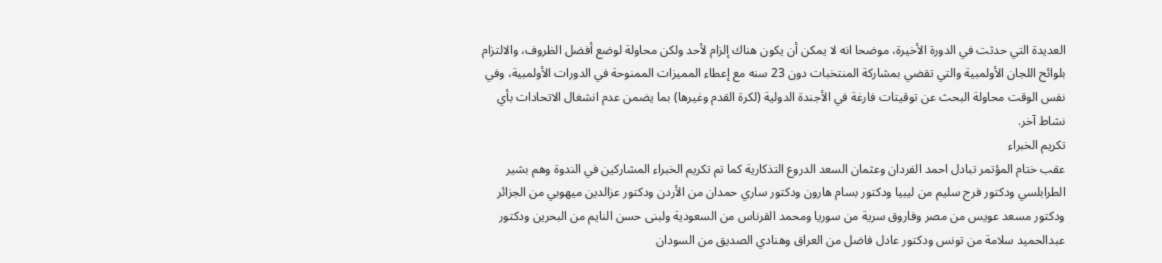العديدة التي حدثت في الدورة الأخيرة، موضحا انه لا يمكن أن يكون هناك إلزام لأحد ولكن محاولة لوضع أفضل الظروف، والالتزام بلوائح اللجان الأولمبية والتي تقضي بمشاركة المنتخبات دون 23 سنه مع إعطاء المميزات الممنوحة في الدورات الأولمبية، وفي نفس الوقت محاولة البحث عن توقيتات فارغة في الأجندة الدولية (لكرة القدم وغيرها) بما يضمن عدم انشغال الاتحادات بأي نشاط آخر.
تكريم الخبراء
عقب ختام المؤتمر تبادل احمد الفردان وعثمان السعد الدروع التذكارية كما تم تكريم الخبراء المشاركين في الندوة وهم بشير الطرابلسي ودكتور فرج سليم من ليبيا ودكتور بسام هارون ودكتور ساري حمدان من الأردن ودكتور عزالدين ميهوبي من الجزائر ودكتور مسعد عويس من مصر وفاروق سرية من سوريا ومحمد القرناس من السعودية ولبنى حسن النايم من البحرين ودكتور عبدالحميد سلامة من تونس ودكتور عادل فاضل من العراق وهنادي الصديق من السودان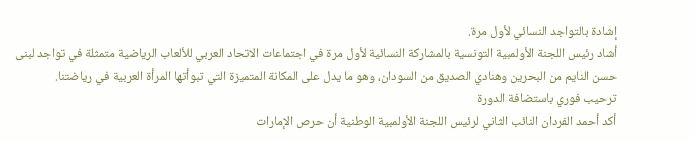إشادة بالتواجد النسائي لأول مرة.
أشاد رئيس اللجنة الأولمبية التونسية بالمشاركة النسائية لأول مرة في اجتماعات الاتحاد العربي للألعاب الرياضية متمثلة في تواجد لبنى حسن النايم من البحرين وهنادي الصديق من السودان، وهو ما يدل على المكانة المتميزة التي تبوأتها المرأة العربية في رياضتنا.
ترحيب فوري باستضافة الدورة
أكد أحمد الفردان النائب الثاني لرئيس اللجنة الأولمبية الوطنية أن حرص الإمارات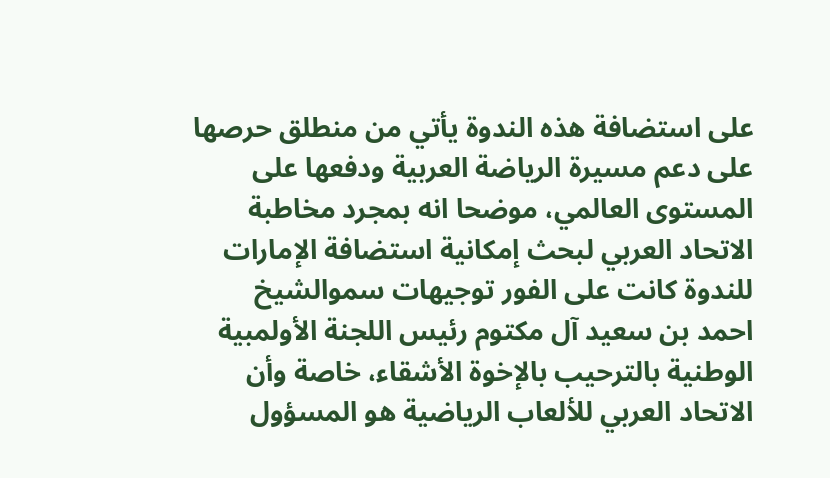على استضافة هذه الندوة يأتي من منطلق حرصها على دعم مسيرة الرياضة العربية ودفعها على المستوى العالمي، موضحا انه بمجرد مخاطبة الاتحاد العربي لبحث إمكانية استضافة الإمارات للندوة كانت على الفور توجيهات سموالشيخ احمد بن سعيد آل مكتوم رئيس اللجنة الأولمبية الوطنية بالترحيب بالإخوة الأشقاء، خاصة وأن الاتحاد العربي للألعاب الرياضية هو المسؤول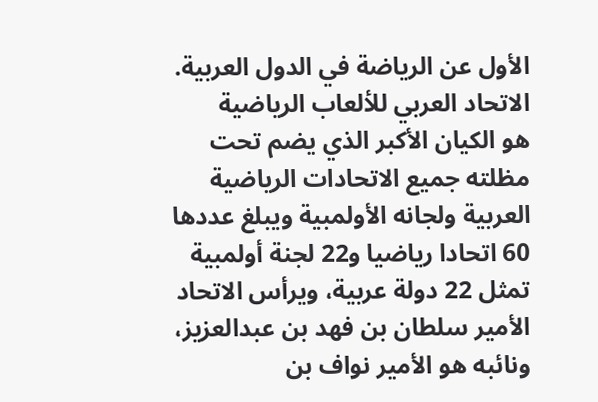الأول عن الرياضة في الدول العربية.
الاتحاد العربي للألعاب الرياضية
هو الكيان الأكبر الذي يضم تحت مظلته جميع الاتحادات الرياضية العربية ولجانه الأولمبية ويبلغ عددها 60 اتحادا رياضيا و22 لجنة أولمبية تمثل 22 دولة عربية، ويرأس الاتحاد الأمير سلطان بن فهد بن عبدالعزيز، ونائبه هو الأمير نواف بن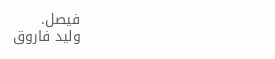فيصل.
وليد فاروق